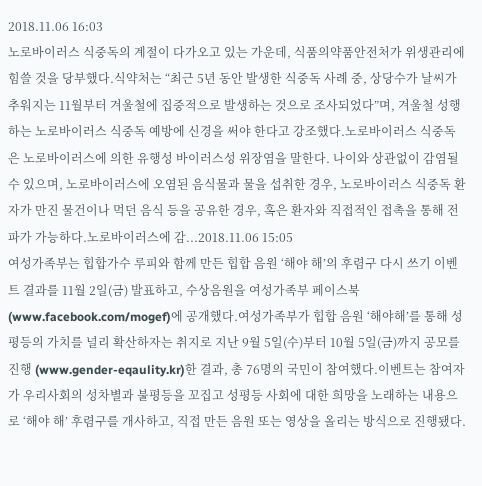2018.11.06 16:03
노로바이러스 식중독의 계절이 다가오고 있는 가운데, 식품의약품안전처가 위생관리에 힘쓸 것을 당부했다.식약처는 “최근 5년 동안 발생한 식중독 사례 중, 상당수가 날씨가 추워지는 11월부터 겨울철에 집중적으로 발생하는 것으로 조사되었다”며, 겨울철 성행하는 노로바이러스 식중독 예방에 신경을 써야 한다고 강조했다.노로바이러스 식중독은 노로바이러스에 의한 유행성 바이러스성 위장염을 말한다. 나이와 상관없이 감염될 수 있으며, 노로바이러스에 오염된 음식물과 물을 섭취한 경우, 노로바이러스 식중독 환자가 만진 물건이나 먹던 음식 등을 공유한 경우, 혹은 환자와 직접적인 접촉을 통해 전파가 가능하다.노로바이러스에 감...2018.11.06 15:05
여성가족부는 힙합가수 루피와 함께 만든 힙합 음원 ‘해야 해’의 후렴구 다시 쓰기 이벤트 결과를 11월 2일(금) 발표하고, 수상음원을 여성가족부 페이스북(www.facebook.com/mogef)에 공개했다.여성가족부가 힙합 음원 ‘해야해’를 통해 성평등의 가치를 널리 확산하자는 취지로 지난 9월 5일(수)부터 10월 5일(금)까지 공모를 진행 (www.gender-eqaulity.kr)한 결과, 총 76명의 국민이 참여했다.이벤트는 참여자가 우리사회의 성차별과 불평등을 꼬집고 성평등 사회에 대한 희망을 노래하는 내용으로 ‘해야 해’ 후렴구를 개사하고, 직접 만든 음원 또는 영상을 올리는 방식으로 진행됐다.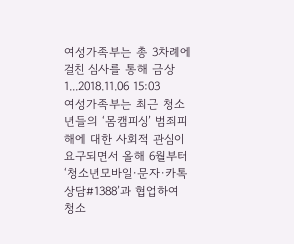여성가족부는 총 3차례에 걸친 심사를 통해 금상 1...2018.11.06 15:03
여성가족부는 최근 청소년들의 ‘몸캠피싱’ 범죄피해에 대한 사회적 관심이 요구되면서 올해 6월부터 ‘청소년모바일·문자·카톡상담#1388’과 협업하여 청소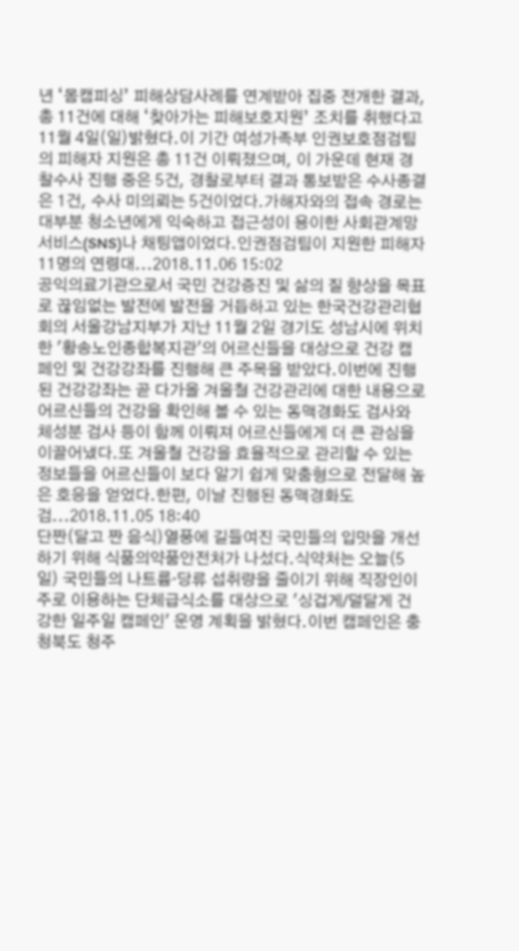년 ‘몸캠피싱’ 피해상담사례를 연계받아 집중 전개한 결과, 총 11건에 대해 ‘찾아가는 피해보호지원’ 조치를 취했다고 11월 4일(일)밝혔다.이 기간 여성가족부 인권보호점검팀의 피해자 지원은 총 11건 이뤄졌으며, 이 가운데 현재 경찰수사 진행 중은 5건, 경찰로부터 결과 통보받은 수사종결은 1건, 수사 미의뢰는 5건이었다.가해자와의 접속 경로는 대부분 청소년에게 익숙하고 접근성이 용이한 사회관계망서비스(SNS)나 채팅앱이었다.인권점검팀이 지원한 피해자 11명의 연령대...2018.11.06 15:02
공익의료기관으로서 국민 건강증진 및 삶의 질 향상을 목표로 끊임없는 발전에 발전을 거듭하고 있는 한국건강관리협회의 서울강남지부가 지난 11월 2일 경기도 성남시에 위치한 '황송노인종합복지관'의 어르신들을 대상으로 건강 캠페인 및 건강강좌를 진행해 큰 주목을 받았다.이번에 진행된 건강강좌는 곧 다가올 겨울철 건강관리에 대한 내용으로 어르신들의 건강을 확인해 볼 수 있는 동맥경화도 검사와 체성분 검사 등이 함께 이뤄져 어르신들에게 더 큰 관심을 이끌어냈다.또 겨울철 건강을 효율적으로 관리할 수 있는 정보들을 어르신들이 보다 알기 쉽게 맞춤형으로 전달해 높은 호응을 얻었다.한편, 이날 진행된 동맥경화도 검...2018.11.05 18:40
단짠(달고 짠 음식)열풍에 길들여진 국민들의 입맛을 개선하기 위해 식품의약품안전처가 나섰다.식약처는 오늘(5일) 국민들의 나트륨‧당류 섭취량을 줄이기 위해 직장인이 주로 이용하는 단체급식소를 대상으로 '싱겁게/덜달게 건강한 일주일 캠페인' 운영 계획을 밝혔다.이번 캠페인은 충청북도 청주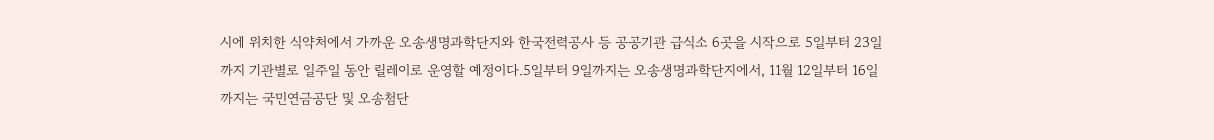시에 위치한 식약처에서 가까운 오송생명과학단지와 한국전력공사 등 공공기관 급식소 6곳을 시작으로 5일부터 23일까지 기관별로 일주일 동안 릴레이로 운영할 예정이다.5일부터 9일까지는 오송생명과학단지에서, 11월 12일부터 16일까지는 국민연금공단 및 오송첨단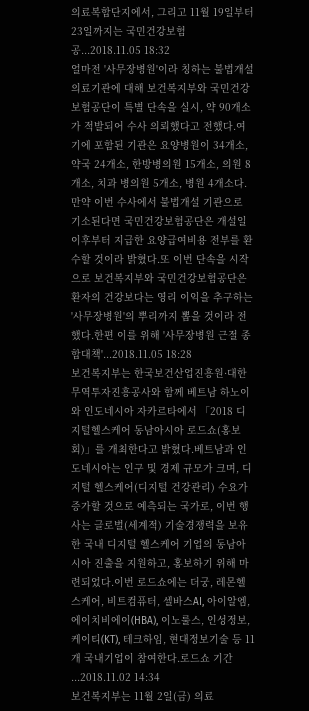의료복합단지에서, 그리고 11월 19일부터 23일까지는 국민건강보험공...2018.11.05 18:32
얼마전 '사무장병원'이라 칭하는 불법개설 의료기관에 대해 보건복지부와 국민건강보험공단이 특별 단속을 실시, 약 90개소가 적발되어 수사 의뢰했다고 전했다.여기에 포함된 기관은 요양병원이 34개소, 약국 24개소, 한방병의원 15개소, 의원 8개소, 치과 병의원 5개소, 병원 4개소다.만약 이번 수사에서 불법개설 기관으로 기소된다면 국민건강보험공단은 개설일 이후부터 지급한 요양급여비용 전부를 환수할 것이라 밝혔다.또 이번 단속을 시작으로 보건복지부와 국민건강보험공단은 환자의 건강보다는 영리 이익을 추구하는 '사무장병원'의 뿌리까지 뽑을 것이라 전했다.한편 이를 위해 '사무장병원 근절 종합대책'...2018.11.05 18:28
보건복지부는 한국보건산업진흥원·대한무역투자진흥공사와 함께 베트남 하노이와 인도네시아 자카르타에서 「2018 디지털헬스케어 동남아시아 로드쇼(홍보회)」를 개최한다고 밝혔다.베트남과 인도네시아는 인구 및 경제 규모가 크며, 디지털 헬스케어(디지털 건강관리) 수요가 증가할 것으로 예측되는 국가로, 이번 행사는 글로벌(세계적) 기술경쟁력을 보유한 국내 디지털 헬스케어 기업의 동남아시아 진출을 지원하고, 홍보하기 위해 마련되었다.이번 로드쇼에는 더궁, 레몬헬스케어, 비트컴퓨터, 셀바스AI, 아이알엠, 에이치비에이(HBA), 이노룰스, 인성정보, 케이티(KT), 테크하임, 현대정보기술 등 11개 국내기업이 참여한다.로드쇼 기간 ...2018.11.02 14:34
보건복지부는 11월 2일(금) 의료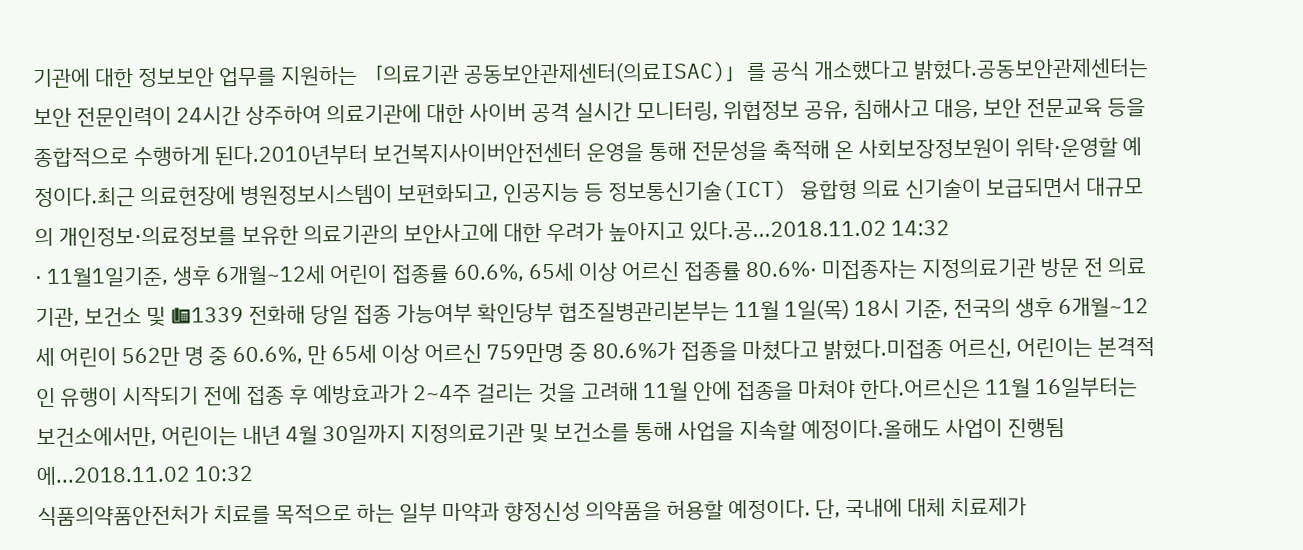기관에 대한 정보보안 업무를 지원하는 「의료기관 공동보안관제센터(의료ISAC)」를 공식 개소했다고 밝혔다.공동보안관제센터는 보안 전문인력이 24시간 상주하여 의료기관에 대한 사이버 공격 실시간 모니터링, 위협정보 공유, 침해사고 대응, 보안 전문교육 등을 종합적으로 수행하게 된다.2010년부터 보건복지사이버안전센터 운영을 통해 전문성을 축적해 온 사회보장정보원이 위탁·운영할 예정이다.최근 의료현장에 병원정보시스템이 보편화되고, 인공지능 등 정보통신기술(ICT) 융합형 의료 신기술이 보급되면서 대규모의 개인정보·의료정보를 보유한 의료기관의 보안사고에 대한 우려가 높아지고 있다.공...2018.11.02 14:32
· 11월1일기준, 생후 6개월~12세 어린이 접종률 60.6%, 65세 이상 어르신 접종률 80.6%· 미접종자는 지정의료기관 방문 전 의료기관, 보건소 및 ☎1339 전화해 당일 접종 가능여부 확인당부 협조질병관리본부는 11월 1일(목) 18시 기준, 전국의 생후 6개월~12세 어린이 562만 명 중 60.6%, 만 65세 이상 어르신 759만명 중 80.6%가 접종을 마쳤다고 밝혔다.미접종 어르신, 어린이는 본격적인 유행이 시작되기 전에 접종 후 예방효과가 2~4주 걸리는 것을 고려해 11월 안에 접종을 마쳐야 한다.어르신은 11월 16일부터는 보건소에서만, 어린이는 내년 4월 30일까지 지정의료기관 및 보건소를 통해 사업을 지속할 예정이다.올해도 사업이 진행됨에...2018.11.02 10:32
식품의약품안전처가 치료를 목적으로 하는 일부 마약과 향정신성 의약품을 허용할 예정이다. 단, 국내에 대체 치료제가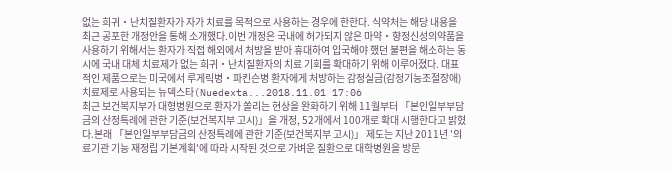없는 희귀‧난치질환자가 자가 치료를 목적으로 사용하는 경우에 한한다. 식약처는 해당 내용을 최근 공포한 개정안을 통해 소개했다.이번 개정은 국내에 허가되지 않은 마약‧향정신성의약품을 사용하기 위해서는 환자가 직접 해외에서 처방을 받아 휴대하여 입국해야 했던 불편을 해소하는 동시에 국내 대체 치료제가 없는 희귀‧난치질환자의 치료 기회를 확대하기 위해 이루어졌다. 대표적인 제품으로는 미국에서 루게릭병‧파킨슨병 환자에게 처방하는 감정실금(감정기능조절장애) 치료제로 사용되는 뉴덱스타(Nuedexta...2018.11.01 17:06
최근 보건복지부가 대형병원으로 환자가 쏠리는 현상을 완화하기 위해 11월부터 「본인일부부담금의 산정특례에 관한 기준(보건복지부 고시)」을 개정, 52개에서 100개로 확대 시행한다고 밝혔다.본래 「본인일부부담금의 산정특례에 관한 기준(보건복지부 고시)」 제도는 지난 2011년 '의료기관 기능 재정립 기본계획'에 따라 시작된 것으로 가벼운 질환으로 대학병원을 방문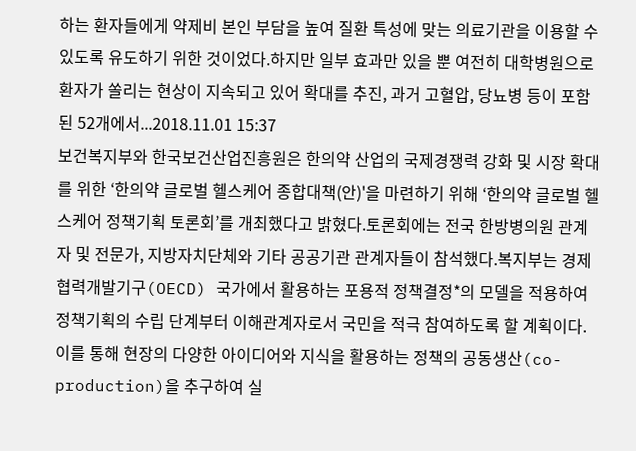하는 환자들에게 약제비 본인 부담을 높여 질환 특성에 맞는 의료기관을 이용할 수 있도록 유도하기 위한 것이었다.하지만 일부 효과만 있을 뿐 여전히 대학병원으로 환자가 쏠리는 현상이 지속되고 있어 확대를 추진, 과거 고혈압, 당뇨병 등이 포함된 52개에서...2018.11.01 15:37
보건복지부와 한국보건산업진흥원은 한의약 산업의 국제경쟁력 강화 및 시장 확대를 위한 ‘한의약 글로벌 헬스케어 종합대책(안)'을 마련하기 위해 ‘한의약 글로벌 헬스케어 정책기획 토론회’를 개최했다고 밝혔다.토론회에는 전국 한방병의원 관계자 및 전문가, 지방자치단체와 기타 공공기관 관계자들이 참석했다.복지부는 경제협력개발기구(OECD) 국가에서 활용하는 포용적 정책결정*의 모델을 적용하여 정책기획의 수립 단계부터 이해관계자로서 국민을 적극 참여하도록 할 계획이다.이를 통해 현장의 다양한 아이디어와 지식을 활용하는 정책의 공동생산(co-production)을 추구하여 실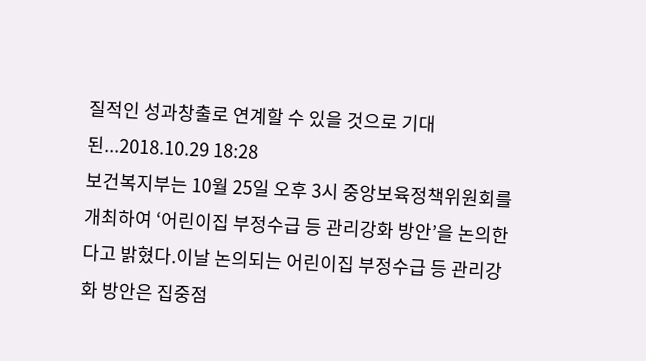질적인 성과창출로 연계할 수 있을 것으로 기대된...2018.10.29 18:28
보건복지부는 10월 25일 오후 3시 중앙보육정책위원회를 개최하여 ‘어린이집 부정수급 등 관리강화 방안’을 논의한다고 밝혔다.이날 논의되는 어린이집 부정수급 등 관리강화 방안은 집중점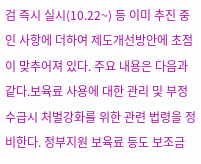검 즉시 실시(10.22~) 등 이미 추진 중인 사항에 더하여 제도개선방안에 초점이 맞추어져 있다. 주요 내용은 다음과 같다.보육료 사용에 대한 관리 및 부정수급시 처벌강화를 위한 관련 법령을 정비한다. 정부지원 보육료 등도 보조금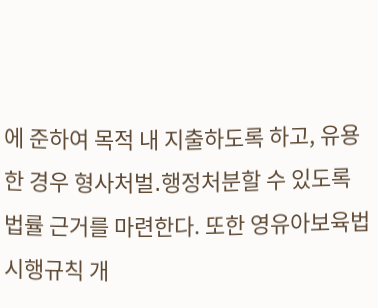에 준하여 목적 내 지출하도록 하고, 유용한 경우 형사처벌․행정처분할 수 있도록 법률 근거를 마련한다. 또한 영유아보육법 시행규칙 개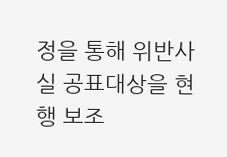정을 통해 위반사실 공표대상을 현행 보조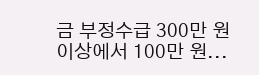금 부정수급 300만 원 이상에서 100만 원...